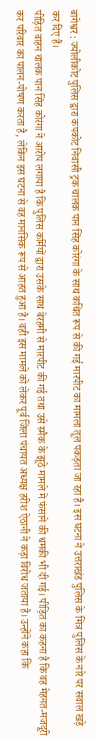बागेश्वर : ज्योलीकोट पुलिस द्वारा कपकोट निवासी ट्रक चालक पान सिंह कोरंगा के साथ कथित रूप से की गई मारपीट का मामला तूल पकड़ता जा रहा है। इस घटना ने उत्तराखंड पुलिस के मित्र पुलिस के नारे पर सवाल खड़े कर दिए हैं।
पीड़ित वाहन चालक पान सिंह कोरंगा ने आरोप लगाया है कि पुलिस कर्मियों द्वारा उसके साथ बेरहमी से मारपीट की गई तथा उसे स्मैक के झूठे मामले में फंसाने की धमकी भी दी गई। पीड़ित का कहना है कि वह मेहनत-मजदूरी कर परिवार का पालन-पोषण करता है, लेकिन इस घटना से वह मानसिक रूप से आहत हुआ है। वही इस मामले को लेकर पूर्व जिला पंचायत अध्यक्ष हरीश ऐठानी ने कड़ा विरोध जताया है। उन्होंने कहा कि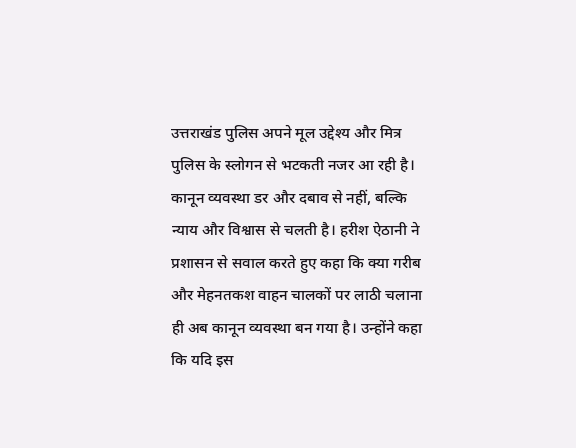उत्तराखंड पुलिस अपने मूल उद्देश्य और मित्र पुलिस के स्लोगन से भटकती नजर आ रही है। कानून व्यवस्था डर और दबाव से नहीं, बल्कि न्याय और विश्वास से चलती है। हरीश ऐठानी ने प्रशासन से सवाल करते हुए कहा कि क्या गरीब और मेहनतकश वाहन चालकों पर लाठी चलाना ही अब कानून व्यवस्था बन गया है। उन्होंने कहा कि यदि इस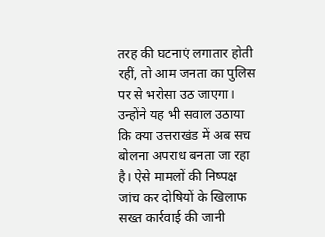तरह की घटनाएं लगातार होती रहीं, तो आम जनता का पुलिस पर से भरोसा उठ जाएगा। उन्होंने यह भी सवाल उठाया कि क्या उत्तराखंड में अब सच बोलना अपराध बनता जा रहा है। ऐसे मामलों की निष्पक्ष जांच कर दोषियों के खिलाफ सख्त कार्रवाई की जानी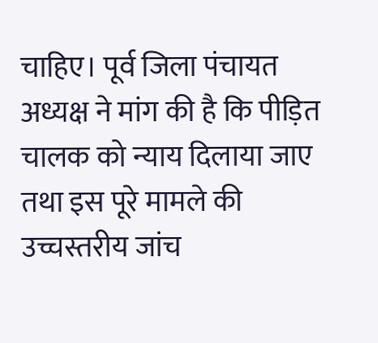चाहिए। पूर्व जिला पंचायत अध्यक्ष ने मांग की है कि पीड़ित चालक को न्याय दिलाया जाए तथा इस पूरे मामले की उच्चस्तरीय जांच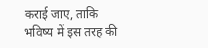कराई जाए, ताकि भविष्य में इस तरह की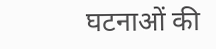घटनाओं की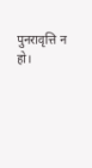पुनरावृत्ति न हो।